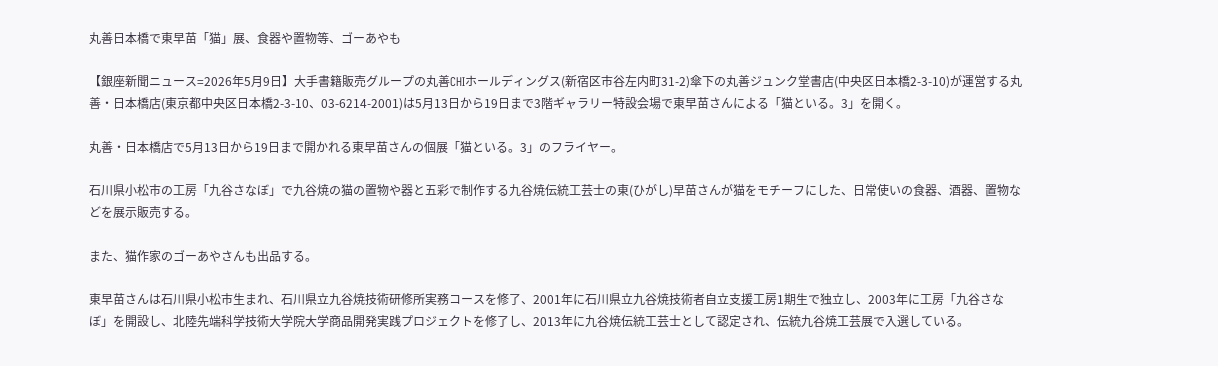丸善日本橋で東早苗「猫」展、食器や置物等、ゴーあやも

【銀座新聞ニュース=2026年5月9日】大手書籍販売グループの丸善CHIホールディングス(新宿区市谷左内町31-2)傘下の丸善ジュンク堂書店(中央区日本橋2-3-10)が運営する丸善・日本橋店(東京都中央区日本橋2-3-10、03-6214-2001)は5月13日から19日まで3階ギャラリー特設会場で東早苗さんによる「猫といる。3」を開く。

丸善・日本橋店で5月13日から19日まで開かれる東早苗さんの個展「猫といる。3」のフライヤー。

石川県小松市の工房「九谷さなぼ」で九谷焼の猫の置物や器と五彩で制作する九谷焼伝統工芸士の東(ひがし)早苗さんが猫をモチーフにした、日常使いの食器、酒器、置物などを展示販売する。

また、猫作家のゴーあやさんも出品する。

東早苗さんは石川県小松市生まれ、石川県立九谷焼技術研修所実務コースを修了、2001年に石川県立九谷焼技術者自立支援工房1期生で独立し、2003年に工房「九谷さなぼ」を開設し、北陸先端科学技術大学院大学商品開発実践プロジェクトを修了し、2013年に九谷焼伝統工芸士として認定され、伝統九谷焼工芸展で入選している。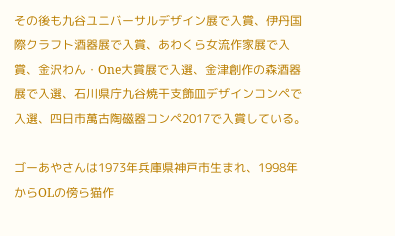その後も九谷ユニバーサルデザイン展で入賞、伊丹国際クラフト酒器展で入賞、あわくら女流作家展で入賞、金沢わん・One大賞展で入選、金津創作の森酒器展で入選、石川県庁九谷焼干支飾皿デザインコンペで入選、四日市萬古陶磁器コンペ2017で入賞している。

ゴーあやさんは1973年兵庫県神戸市生まれ、1998年からOLの傍ら猫作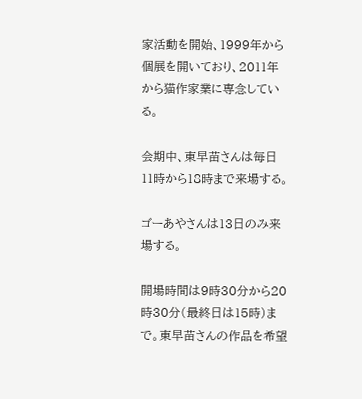家活動を開始、1999年から個展を開いており、2011年から猫作家業に専念している。

会期中、東早苗さんは毎日11時から18時まで来場する。

ゴーあやさんは13日のみ来場する。

開場時間は9時30分から20時30分(最終日は15時)まで。東早苗さんの作品を希望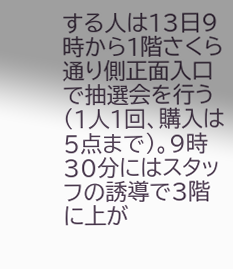する人は13日9時から1階さくら通り側正面入口で抽選会を行う(1人1回、購入は5点まで)。9時30分にはスタッフの誘導で3階に上が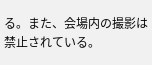る。また、会場内の撮影は禁止されている。